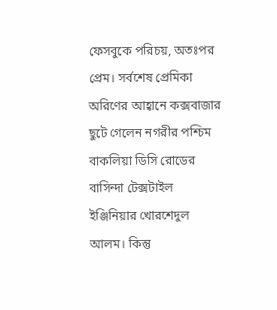ফেসবুকে পরিচয়, অতঃপর প্রেম। সর্বশেষ প্রেমিকা অরিণের আহ্বানে কক্সবাজার ছুটে গেলেন নগরীর পশ্চিম বাকলিয়া ডিসি রোডের বাসিন্দা টেক্সটাইল ইঞ্জিনিয়ার খোরশেদুল আলম। কিন্তু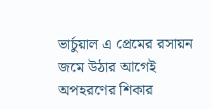ভার্চুয়াল এ প্রেমের রসায়ন জমে উঠার আগেই অপহরণের শিকার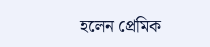হলেন প্রেমিক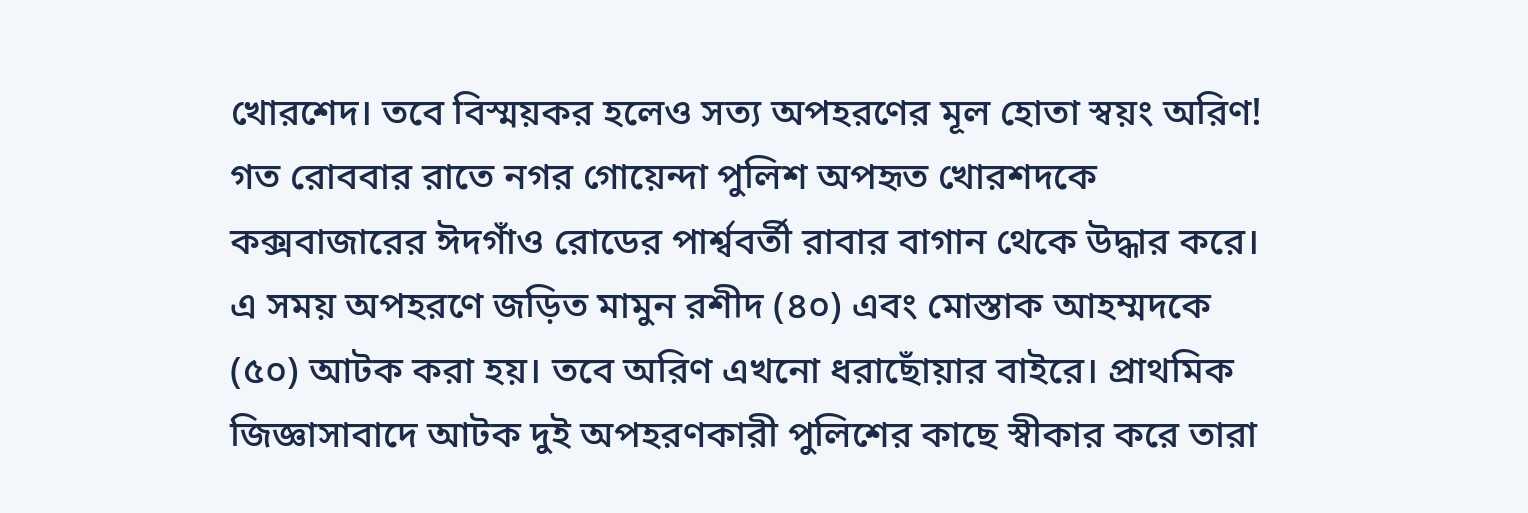খোরশেদ। তবে বিস্ময়কর হলেও সত্য অপহরণের মূল হোতা স্বয়ং অরিণ! গত রোববার রাতে নগর গোয়েন্দা পুলিশ অপহৃত খোরশদকে কক্সবাজারের ঈদগাঁও রোডের পার্শ্ববর্তী রাবার বাগান থেকে উদ্ধার করে। এ সময় অপহরণে জড়িত মামুন রশীদ (৪০) এবং মোস্তাক আহম্মদকে (৫০) আটক করা হয়। তবে অরিণ এখনো ধরাছোঁয়ার বাইরে। প্রাথমিক জিজ্ঞাসাবাদে আটক দুই অপহরণকারী পুলিশের কাছে স্বীকার করে তারা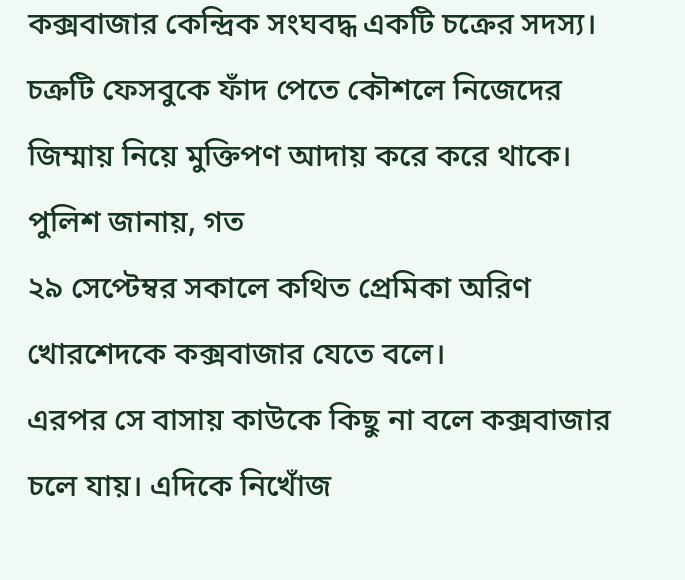কক্সবাজার কেন্দ্রিক সংঘবদ্ধ একটি চক্রের সদস্য। চক্রটি ফেসবুকে ফাঁদ পেতে কৌশলে নিজেদের জিম্মায় নিয়ে মুক্তিপণ আদায় করে করে থাকে।
পুলিশ জানায়, গত
২৯ সেপ্টেম্বর সকালে কথিত প্রেমিকা অরিণ খোরশেদকে কক্সবাজার যেতে বলে।
এরপর সে বাসায় কাউকে কিছু না বলে কক্সবাজার চলে যায়। এদিকে নিখোঁজ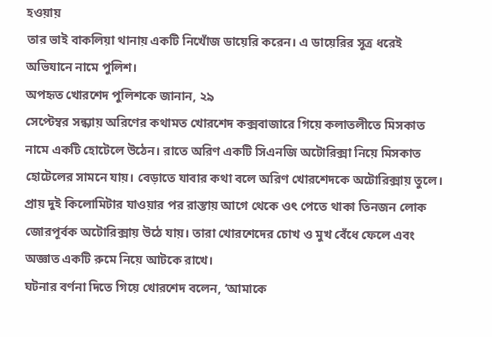হওয়ায়
তার ভাই বাকলিয়া থানায় একটি নিখোঁজ ডায়েরি করেন। এ ডায়েরির সূত্র ধরেই
অভিযানে নামে পুলিশ।
অপহৃত খোরশেদ পুলিশকে জানান, ২৯
সেপ্টেম্বর সন্ধ্যায় অরিণের কথামত খোরশেদ কক্সবাজারে গিয়ে কলাতলীতে মিসকাত
নামে একটি হোটেলে উঠেন। রাতে অরিণ একটি সিএনজি অটোরিক্সা নিয়ে মিসকাত
হোটেলের সামনে যায়। বেড়াতে যাবার কথা বলে অরিণ খোরশেদকে অটোরিক্সায় তুলে।
প্রায় দুই কিলোমিটার যাওয়ার পর রাস্তায় আগে থেকে ওৎ পেতে থাকা তিনজন লোক
জোরপূর্বক অটোরিক্সায় উঠে যায়। তারা খোরশেদের চোখ ও মুখ বেঁধে ফেলে এবং
অজ্ঞাত একটি রুমে নিয়ে আটকে রাখে।
ঘটনার বর্ণনা দিতে গিয়ে খোরশেদ বলেন, ‘আমাকে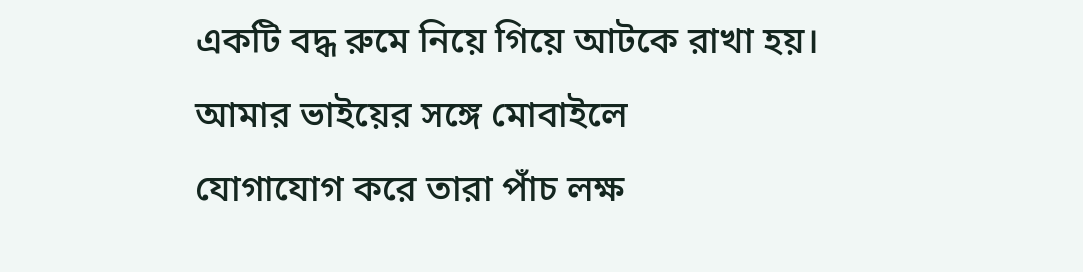একটি বদ্ধ রুমে নিয়ে গিয়ে আটকে রাখা হয়। আমার ভাইয়ের সঙ্গে মোবাইলে
যোগাযোগ করে তারা পাঁচ লক্ষ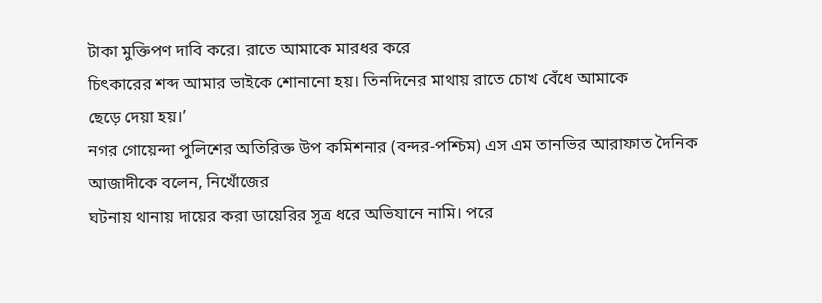টাকা মুক্তিপণ দাবি করে। রাতে আমাকে মারধর করে
চিৎকারের শব্দ আমার ভাইকে শোনানো হয়। তিনদিনের মাথায় রাতে চোখ বেঁধে আমাকে
ছেড়ে দেয়া হয়।’
নগর গোয়েন্দা পুলিশের অতিরিক্ত উপ কমিশনার (বন্দর-পশ্চিম) এস এম তানভির আরাফাত দৈনিক আজাদীকে বলেন, নিখোঁজের
ঘটনায় থানায় দায়ের করা ডায়েরির সূত্র ধরে অভিযানে নামি। পরে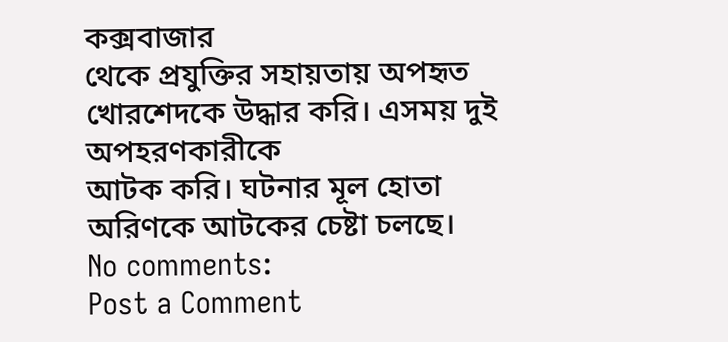কক্সবাজার
থেকে প্রযুক্তির সহায়তায় অপহৃত খোরশেদকে উদ্ধার করি। এসময় দুই অপহরণকারীকে
আটক করি। ঘটনার মূল হোতা অরিণকে আটকের চেষ্টা চলছে।
No comments:
Post a Comment